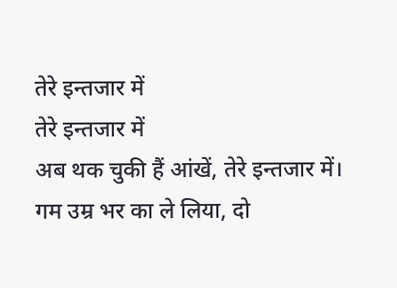तेरे इन्तजार में
तेरे इन्तजार में
अब थक चुकी हैं आंखें, तेरे इन्तजार में।
गम उम्र भर का ले लिया, दो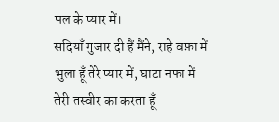पल के प्यार में।
सदियाँ गुजार दी हैं मैंने, राहे वफ़ा में
भुला हूँ तेरे प्यार में, घाटा नफा में
तेरी तस्वीर का करता हूँ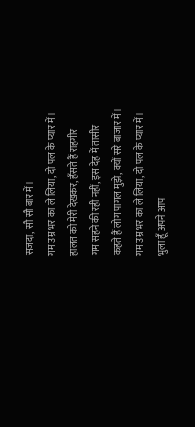सजदा, सौ सौ बार में।
गम उम्र भर का ले लिया, दो पल के प्यार में।
हालत को मेरी देखकर, हँसते हैं राहगीर
गम सहने की रही नहीं, इस देह में तासीर
कहते हैं लोग पागल मुझे, क्यों सरे बाजार में।
गम उम्र भर का ले लिया, दो पल के प्यार में।
भुला हूँ अपने आप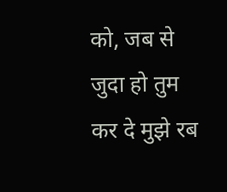को, जब से जुदा हो तुम
कर दे मुझे रब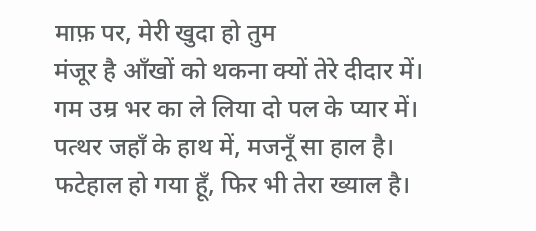माफ़ पर, मेरी खुदा हो तुम
मंजूर है आँखों को थकना क्यों तेरे दीदार में।
गम उम्र भर का ले लिया दो पल के प्यार में।
पत्थर जहाँ के हाथ में, मजनूँ सा हाल है।
फटेहाल हो गया हूँ, फिर भी तेरा ख्याल है।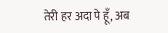तेरी हर अदा पे हूँ, अब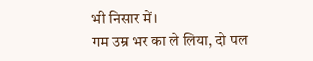भी निसार में।
गम उम्र भर का ले लिया, दो पल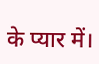के प्यार में।